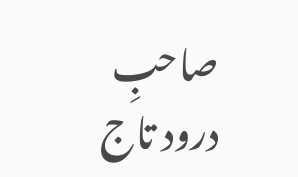صاحبِ درود تاج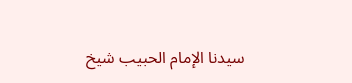سیدنا الإمام الحبیب شیخ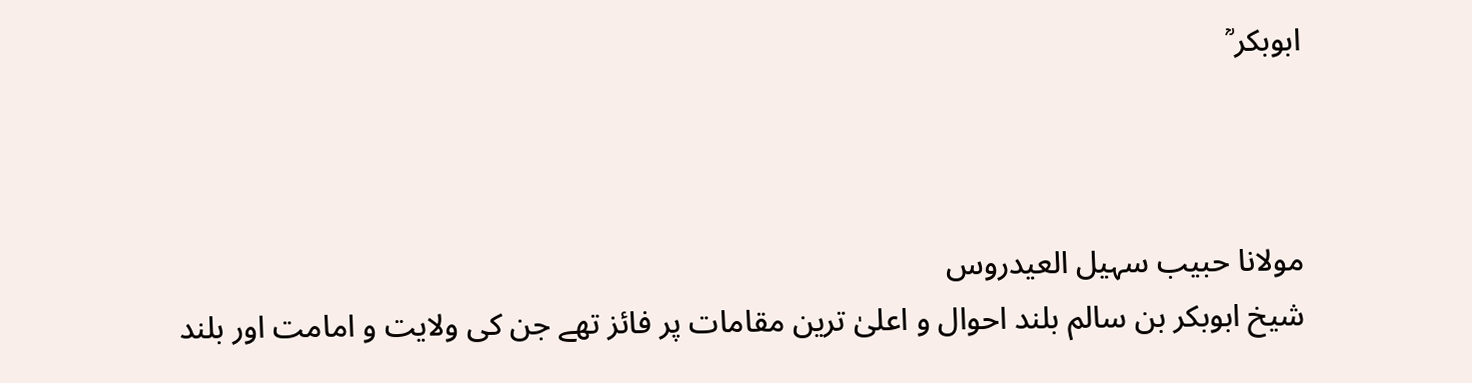ابوبکر ؒ



مولانا حبیب سہیل العیدروس
شیخ ابوبکر بن سالم بلند احوال و اعلیٰ ترین مقامات پر فائز تھے جن کی ولایت و امامت اور بلند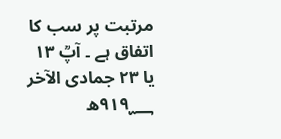مرتبت پر سب کا اتفاق ہے ۔ آپؒ ۱۳ یا ۲۳ جمادی الآخر ۹۱۹؁ھ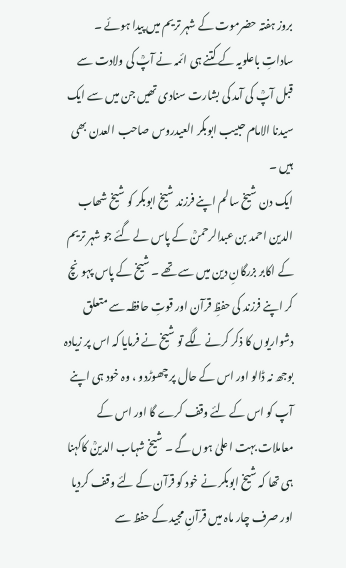بروز ہفتہ حضرموت کے شہر تریم میں پیدا ہوئے ۔ ساداتِ باعلویہ کے کتنے ہی ائمہ نے آپؒ کی ولادت سے قبل آپؒ کی آمد کی بشارت سنادی تھیں جن میں سے ایک سیدنا الامام حبیب ابوبکر العیدروس صاحب العدن بھی ہیں ۔
ایک دن شیخ سالم اپنے فرزند شیخ ابوبکر کو شیخ شھاب الدین احمد بن عبدالرحمنؒ کے پاس لے گئے جو شہر تریم کے اکابر بزرگانِ دین میں سے تھے ۔ شیخ کے پاس پہونچ کر اپنے فرزند کی حفظِ قرآن اور قوتِ حافظہ سے متعلق دشواریوں کا ذکر کرنے لگے تو شیخ نے فرمایا کہ اس پر زیادہ بوجھ نہ ڈالو اور اس کے حال پر چھوڑدو ، وہ خود ہی اپنے آپ کو اس کے لئے وقف کرے گا اور اس کے معاملات بہت اعلیٰ ہوں گے ۔ شیخ شہاب الدینؒ کاکہنا ہی تھا کہ شیخ ابوبکر نے خود کو قرآن کے لئے وقف کردیا اور صرف چار ماہ میں قرآنِ مجید کے حفظ سے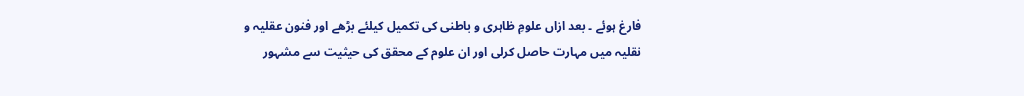فارغ ہوئے ۔ بعد ازاں علومِ ظاہری و باطنی کی تکمیل کیلئے بڑھے اور فنون عقلیہ و نقلیہ میں مہارت حاصل کرلی اور ان علوم کے محقق کی حیثیت سے مشہور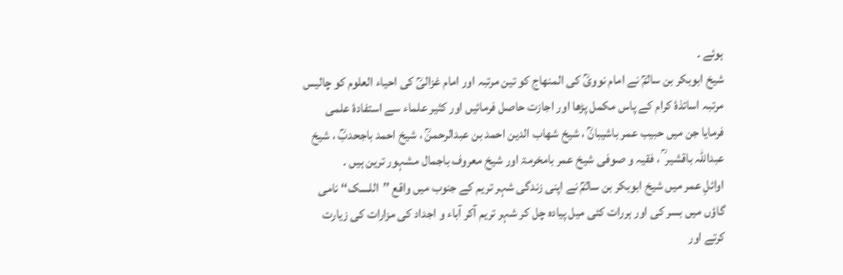ہوئے ۔
شیخ ابوبکر بن سالمؒ نے امام نوویؒ کی المنھاج کو تین مرتبہ اور امام غزالیؒ کی احیاء العلوم کو چالیس مرتبہ اساتذۂ کرام کے پاس مکمل پڑھا اور اجازت حاصل فرمائیں اور کثیر علماء سے استفادۂ علمی فرمایا جن میں حبیب عمر باشیبانؒ ، شیخ شھاب الدین احمد بن عبدالرحمنؒ ، شیخ احمد باجحدبؒ ، شیخ عبداللہ باقشیر ؒ ، فقیہ و صوفی شیخ عمر بامخرمۃ اور شیخ معروف باجمال مشہور ترین ہیں ۔
اوائلِ عمر میں شیخ ابوبکر بن سالمؒ نے اپنی زندگی شہر تریم کے جنوب میں واقع ’’اللسک‘‘ نامی گاؤں میں بسر کی اور ہررات کئی میل پیادہ چل کر شہر تریم آکر آباء و اجداد کی مزارات کی زیارت کرتے اور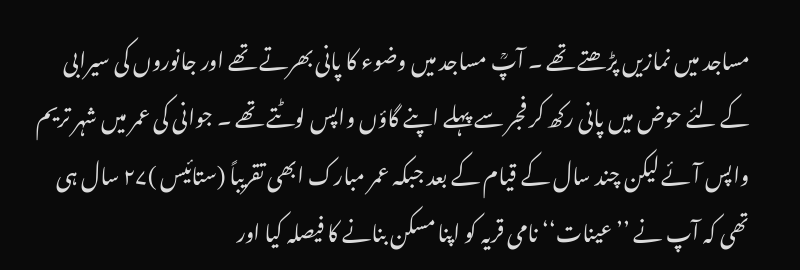مساجد میں نمازیں پڑھتے تھے ۔ آپؒ مساجد میں وضوء کا پانی بھرتے تھے اور جانوروں کی سیرابی کے لئے حوض میں پانی رکھ کر فجر سے پہلے اپنے گاؤں واپس لوٹتے تھے ۔ جوانی کی عمر میں شہر تریم واپس آئے لیکن چند سال کے قیام کے بعد جبکہ عمر مبارک ابھی تقریباً (ستائیس )۲۷ سال ہی تھی کہ آپ نے ’’عینات‘‘ نامی قریہ کو اپنا مسکن بنانے کا فیصلہ کیا اور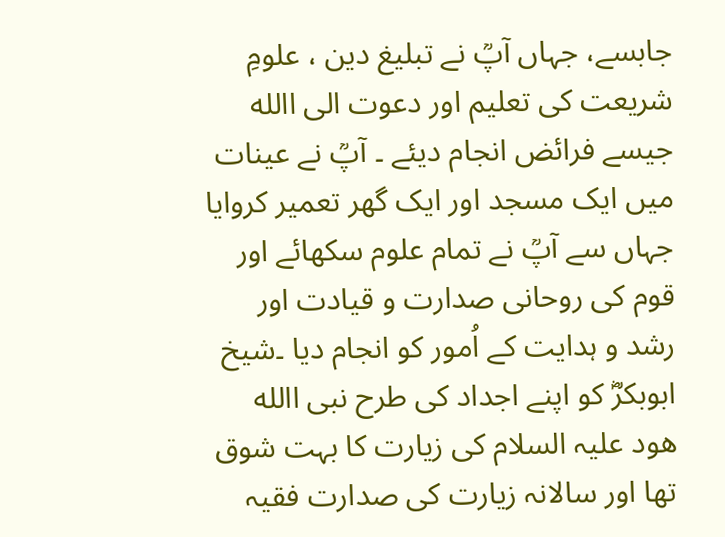جابسے، جہاں آپؒ نے تبلیغ دین ، علومِ شریعت کی تعلیم اور دعوت الی االله جیسے فرائض انجام دیئے ۔ آپؒ نے عینات میں ایک مسجد اور ایک گھر تعمیر کروایا جہاں سے آپؒ نے تمام علوم سکھائے اور قوم کی روحانی صدارت و قیادت اور رشد و ہدایت کے اُمور کو انجام دیا ۔شیخ ابوبکرؓ کو اپنے اجداد کی طرح نبی االله ھود علیہ السلام کی زیارت کا بہت شوق تھا اور سالانہ زیارت کی صدارت فقیہ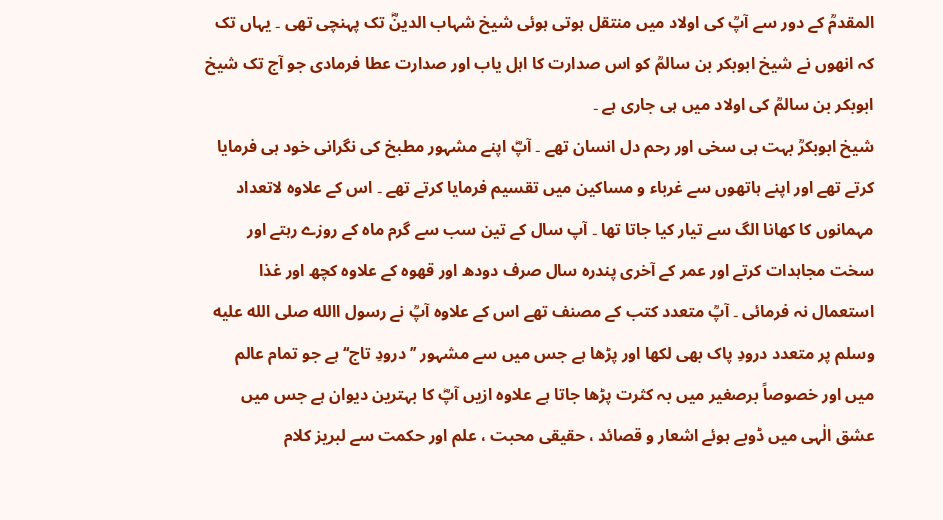المقدمؒ کے دور سے آپؒ کی اولاد میں منتقل ہوتی ہوئی شیخ شہاب الدینؓ تک پہنچی تھی ۔ یہاں تک کہ انھوں نے شیخ ابوبکر بن سالمؒ کو اس صدارت کا اہل یاب اور صدارت عطا فرمادی جو آج تک شیخ ابوبکر بن سالمؒ کی اولاد میں ہی جاری ہے ۔
شیخ ابوبکرؒ بہت ہی سخی اور رحم دل انسان تھے ۔ آپؓ اپنے مشہور مطبخ کی نگرانی خود ہی فرمایا کرتے تھے اور اپنے ہاتھوں سے غرباء و مساکین میں تقسیم فرمایا کرتے تھے ۔ اس کے علاوہ لاتعداد مہمانوں کا کھانا الگ سے تیار کیا جاتا تھا ۔ آپ سال کے تین سب سے گرم ماہ کے روزے رہتے اور سخت مجاہدات کرتے اور عمر کے آخری پندرہ سال صرف دودھ اور قھوہ کے علاوہ کچھ اور غذا استعمال نہ فرمائی ۔ آپؒ متعدد کتب کے مصنف تھے اس کے علاوہ آپؒ نے رسول االله صلى الله عليه وسلم پر متعدد درودِ پاک بھی لکھا اور پڑھا ہے جس میں سے مشہور ’’درودِ تاج‘‘ ہے جو تمام عالم میں اور خصوصاً برصغیر میں بہ کثرت پڑھا جاتا ہے علاوہ ازیں آپؓ کا بہترین دیوان ہے جس میں عشق الٰہی میں ڈوبے ہوئے اشعار و قصائد ، حقیقی محبت ، علم اور حکمت سے لبریز کلام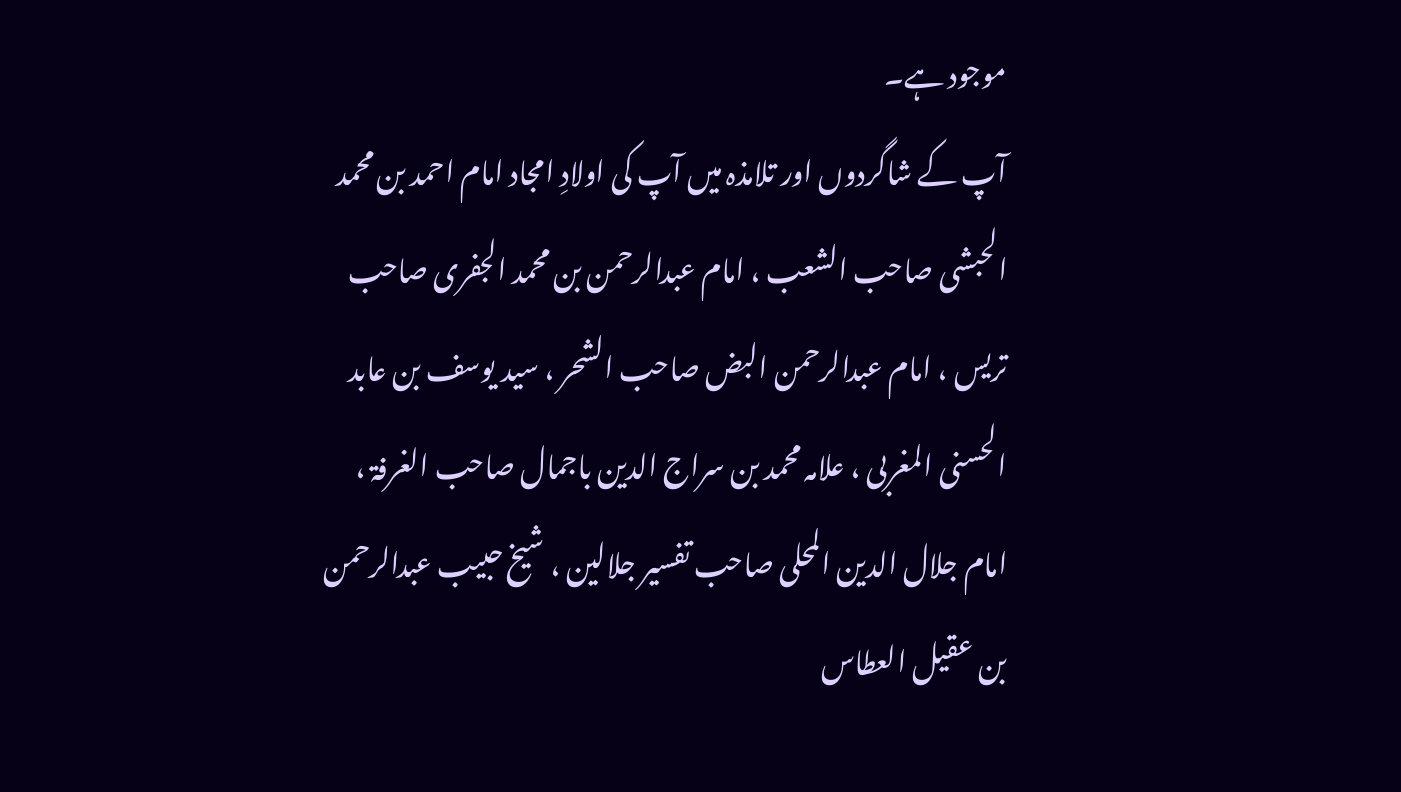موجود ہے۔
آپ کے شاگردوں اور تلامذہ میں آپ کی اولادِ امجاد امام احمد بن محمد الحبشی صاحب الشعب ، امام عبدالرحمن بن محمد الجفری صاحب تریس ، امام عبدالرحمن البض صاحب الشحر ، سید یوسف بن عابد الحسنی المغربی ، علامہ محمد بن سراج الدین باجمال صاحب الغرفۃ ، امام جلال الدین المحلی صاحب تفسیر جلالین ، شیخ حبیب عبدالرحمن بن عقیل العطاس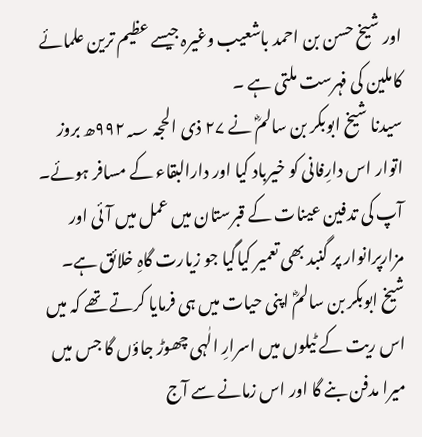اور شیخ حسن بن احمد باشعیب وغیرہ جیسے عظیم ترین علمائے کاملین کی فہرست ملتی ہے ۔
سیدنا شیخ ابوبکر بن سالمؓ نے ۲۷ ذی الحجہ ۹۹۲؁ھ بروز اتوار اس دارِفانی کو خیرباد کیا اور دارالبقاء کے مسافر ہوئے۔ آپ کی تدفین عینات کے قبرستان میں عمل میں آئی اور مزارپرانوار پر گنبد بھی تعمیر کیاگیا جو زیارت گاہِ خلائق ہے۔ شیخ ابوبکر بن سالمؓ اپنی حیات میں ہی فرمایا کرتے تھے کہ میں اس ریت کے ٹیلوں میں اسرارِ الٰہی چھوڑ جاؤں گا جس میں میرا مدفن بنے گا اور اس زمانے سے آج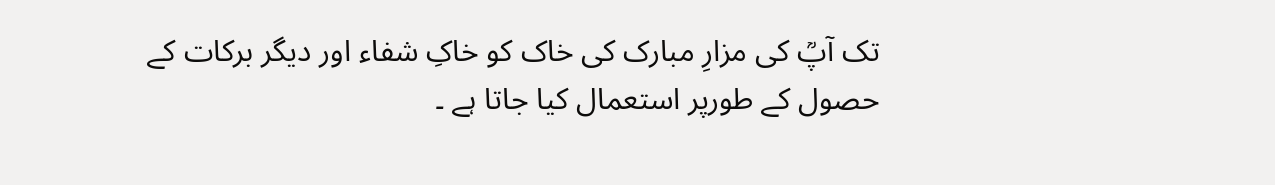تک آپؒ کی مزارِ مبارک کی خاک کو خاکِ شفاء اور دیگر برکات کے حصول کے طورپر استعمال کیا جاتا ہے ۔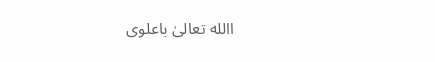االله تعالیٰ باعلوی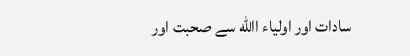سادات اور اولیاء االله سے صحبت اور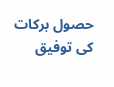حصول برکات کی توفیق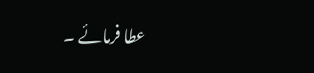عطا فرمائے ۔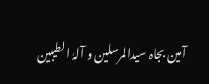آمین بجاہ سیدالمرسلین و آلہٰ الطیبین